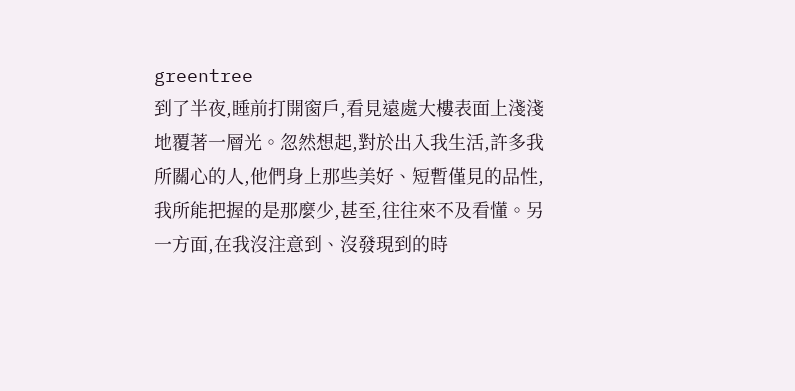greentree
到了半夜,睡前打開窗戶,看見遠處大樓表面上淺淺地覆著一層光。忽然想起,對於出入我生活,許多我所關心的人,他們身上那些美好、短暫僅見的品性,我所能把握的是那麼少,甚至,往往來不及看懂。另一方面,在我沒注意到、沒發現到的時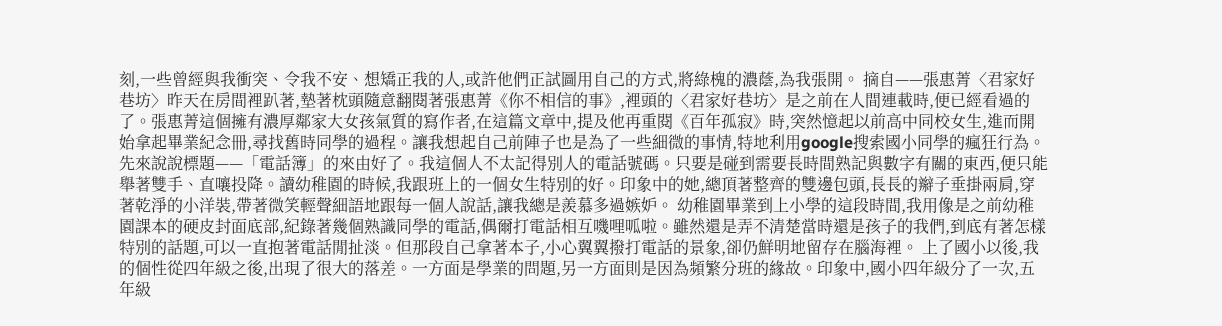刻,一些曾經與我衝突、令我不安、想矯正我的人,或許他們正試圖用自己的方式,將綠槐的濃蔭,為我張開。 摘自——張惠菁〈君家好巷坊〉昨天在房間裡趴著,墊著枕頭隨意翻閱著張惠菁《你不相信的事》,裡頭的〈君家好巷坊〉是之前在人間連載時,便已經看過的了。張惠菁這個擁有濃厚鄰家大女孩氣質的寫作者,在這篇文章中,提及他再重閱《百年孤寂》時,突然憶起以前高中同校女生,進而開始拿起畢業紀念冊,尋找舊時同學的過程。讓我想起自己前陣子也是為了一些細微的事情,特地利用google搜索國小同學的瘋狂行為。 先來說說標題——「電話簿」的來由好了。我這個人不太記得別人的電話號碼。只要是碰到需要長時間熟記與數字有關的東西,便只能舉著雙手、直嚷投降。讀幼稚園的時候,我跟班上的一個女生特別的好。印象中的她,總頂著整齊的雙邊包頭,長長的辮子垂掛兩肩,穿著乾淨的小洋裝,帶著微笑輕聲細語地跟每一個人說話,讓我總是羨慕多過嫉妒。 幼稚園畢業到上小學的這段時間,我用像是之前幼稚園課本的硬皮封面底部,紀錄著幾個熟識同學的電話,偶爾打電話相互嘰哩呱啦。雖然還是弄不清楚當時還是孩子的我們,到底有著怎樣特別的話題,可以一直抱著電話閒扯淡。但那段自己拿著本子,小心翼翼撥打電話的景象,卻仍鮮明地留存在腦海裡。 上了國小以後,我的個性從四年級之後,出現了很大的落差。一方面是學業的問題,另一方面則是因為頻繁分班的緣故。印象中,國小四年級分了一次,五年級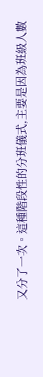又分了一次。這種階段性的分班儀式,主要是因為班級人數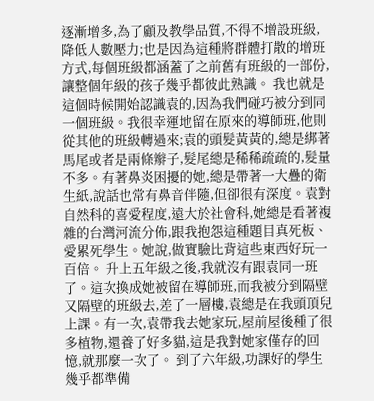逐漸增多,為了顧及教學品質,不得不增設班級,降低人數壓力;也是因為這種將群體打散的增班方式,每個班級都涵蓋了之前舊有班級的一部份,讓整個年級的孩子幾乎都彼此熟識。 我也就是這個時候開始認識袁的,因為我們碰巧被分到同一個班級。我很幸運地留在原來的導師班,他則從其他的班級轉過來;袁的頭髮黃黃的,總是綁著馬尾或者是兩條辮子,髮尾總是稀稀疏疏的,髮量不多。有著鼻炎困擾的她,總是帶著一大疊的衛生紙,說話也常有鼻音伴隨,但卻很有深度。袁對自然科的喜愛程度,遠大於社會科,她總是看著複雜的台灣河流分佈,跟我抱怨這種題目真死板、愛累死學生。她說,做實驗比背這些東西好玩一百倍。 升上五年級之後,我就沒有跟袁同一班了。這次換成她被留在導師班,而我被分到隔壁又隔壁的班級去,差了一層樓,袁總是在我頭頂兒上課。有一次,袁帶我去她家玩,屋前屋後種了很多植物,還養了好多貓,這是我對她家僅存的回憶,就那麼一次了。 到了六年級,功課好的學生幾乎都準備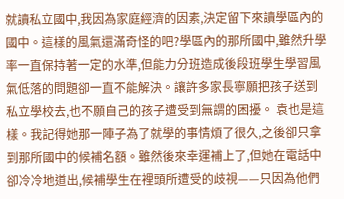就讀私立國中,我因為家庭經濟的因素,決定留下來讀學區內的國中。這樣的風氣還滿奇怪的吧?學區內的那所國中,雖然升學率一直保持著一定的水準,但能力分班造成後段班學生學習風氣低落的問題卻一直不能解決。讓許多家長寧願把孩子送到私立學校去,也不願自己的孩子遭受到無謂的困擾。 袁也是這樣。我記得她那一陣子為了就學的事情煩了很久,之後卻只拿到那所國中的候補名額。雖然後來幸運補上了,但她在電話中卻冷冷地道出,候補學生在裡頭所遭受的歧視——只因為他們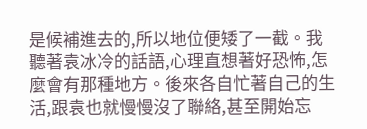是候補進去的,所以地位便矮了一截。我聽著袁冰冷的話語,心理直想著好恐怖,怎麼會有那種地方。後來各自忙著自己的生活,跟袁也就慢慢沒了聯絡,甚至開始忘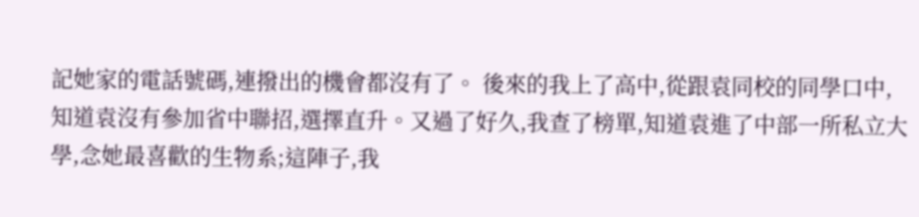記她家的電話號碼,連撥出的機會都沒有了。 後來的我上了高中,從跟袁同校的同學口中,知道袁沒有參加省中聯招,選擇直升。又過了好久,我查了榜單,知道袁進了中部一所私立大學,念她最喜歡的生物系;這陣子,我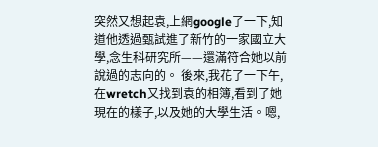突然又想起袁,上網google了一下,知道他透過甄試進了新竹的一家國立大學,念生科研究所——還滿符合她以前說過的志向的。 後來,我花了一下午,在wretch又找到袁的相簿,看到了她現在的樣子,以及她的大學生活。嗯,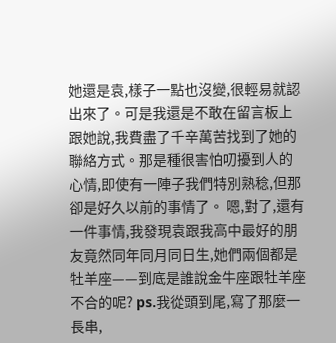她還是袁,樣子一點也沒變,很輕易就認出來了。可是我還是不敢在留言板上跟她說,我費盡了千辛萬苦找到了她的聯絡方式。那是種很害怕叨擾到人的心情,即使有一陣子我們特別熟稔,但那卻是好久以前的事情了。 嗯,對了,還有一件事情,我發現袁跟我高中最好的朋友竟然同年同月同日生,她們兩個都是牡羊座——到底是誰說金牛座跟牡羊座不合的呢? ps.我從頭到尾,寫了那麼一長串,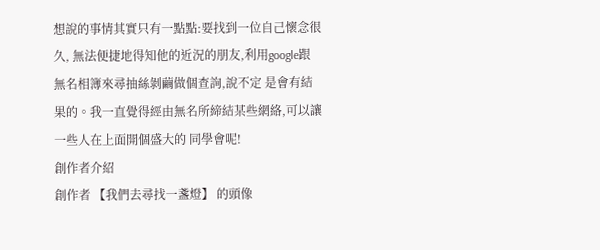想說的事情其實只有一點點:要找到一位自己懷念很久, 無法便捷地得知他的近況的朋友,利用google跟無名相簿來尋抽絲剝繭做個查詢,說不定 是會有結果的。我一直覺得經由無名所締結某些網絡,可以讓一些人在上面開個盛大的 同學會呢!
創作者介紹
創作者 【我們去尋找一盞燈】 的頭像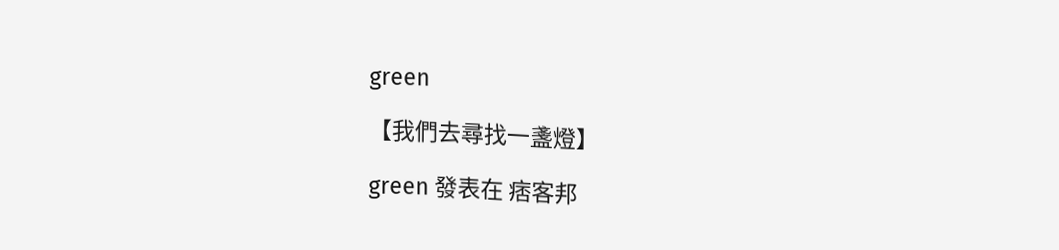green

【我們去尋找一盞燈】

green 發表在 痞客邦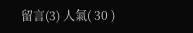留言(3) 人氣( 30 )